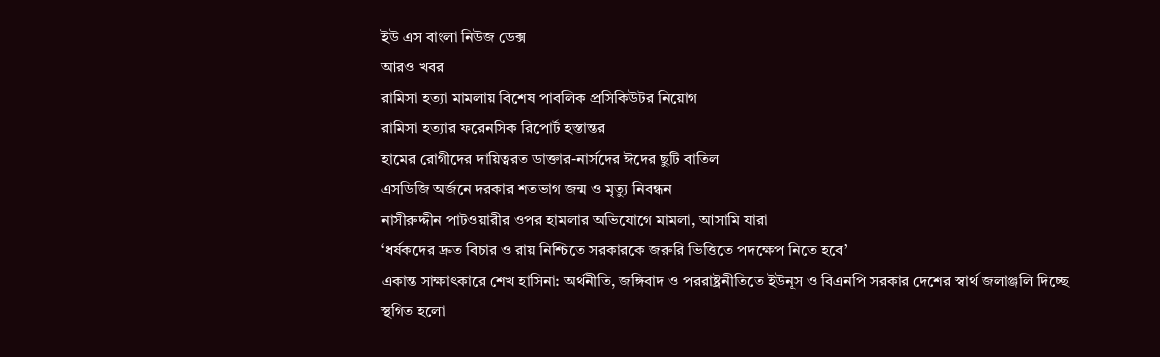ইউ এস বাংলা নিউজ ডেক্স
আরও খবর
রামিসা হত্যা মামলায় বিশেষ পাবলিক প্রসিকিউটর নিয়োগ
রামিসা হত্যার ফরেনসিক রিপোর্ট হস্তান্তর
হামের রোগীদের দায়িত্বরত ডাক্তার-নার্সদের ঈদের ছুটি বাতিল
এসডিজি অর্জনে দরকার শতভাগ জন্ম ও মৃত্যু নিবন্ধন
নাসীরুদ্দীন পাটওয়ারীর ওপর হামলার অভিযোগে মামলা, আসামি যারা
‘ধর্ষকদের দ্রুত বিচার ও রায় নিশ্চিতে সরকারকে জরুরি ভিত্তিতে পদক্ষেপ নিতে হবে’
একান্ত সাক্ষাৎকারে শেখ হাসিনা: অর্থনীতি, জঙ্গিবাদ ও পররাষ্ট্রনীতিতে ইউনূস ও বিএনপি সরকার দেশের স্বার্থ জলাঞ্জলি দিচ্ছে
স্থগিত হলো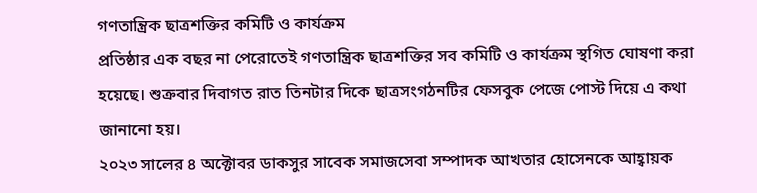গণতান্ত্রিক ছাত্রশক্তির কমিটি ও কার্যক্রম
প্রতিষ্ঠার এক বছর না পেরোতেই গণতান্ত্রিক ছাত্রশক্তির সব কমিটি ও কার্যক্রম স্থগিত ঘোষণা করা হয়েছে। শুক্রবার দিবাগত রাত তিনটার দিকে ছাত্রসংগঠনটির ফেসবুক পেজে পোস্ট দিয়ে এ কথা জানানো হয়।
২০২৩ সালের ৪ অক্টোবর ডাকসুর সাবেক সমাজসেবা সম্পাদক আখতার হোসেনকে আহ্বায়ক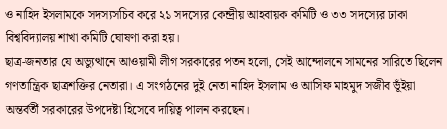ও নাহিদ ইসলামকে সদস্যসচিব করে ২১ সদস্যের কেন্দ্রীয় আহবায়ক কমিটি ও ৩৩ সদস্যের ঢাকা বিশ্ববিদ্যালয় শাখা কমিটি ঘোষণা করা হয়।
ছাত্র-জনতার যে অভ্যুত্থানে আওয়ামী লীগ সরকারের পতন হলো, সেই আন্দোলনে সামনের সারিতে ছিলেন গণতান্ত্রিক ছাত্রশক্তির নেতারা। এ সংগঠনের দুই নেতা নাহিদ ইসলাম ও আসিফ মাহমুদ সজীব ভূঁইয়া অন্তর্বর্তী সরকারের উপদেষ্টা হিসেবে দায়িত্ব পালন করছেন।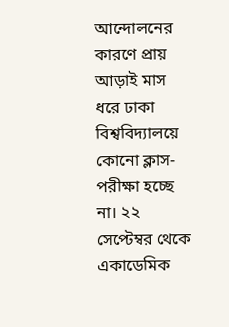আন্দোলনের কারণে প্রায় আড়াই মাস ধরে ঢাকা বিশ্ববিদ্যালয়ে
কোনো ক্লাস-পরীক্ষা হচ্ছে না। ২২ সেপ্টেম্বর থেকে একাডেমিক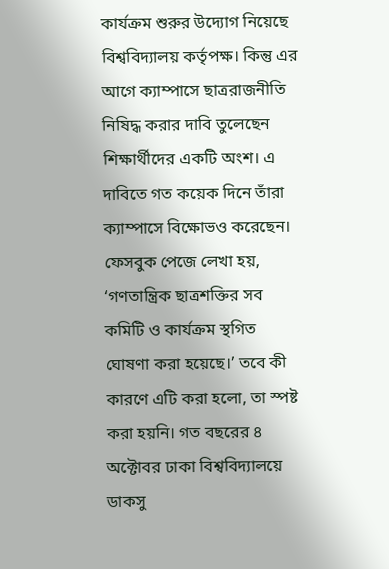কার্যক্রম শুরুর উদ্যোগ নিয়েছে বিশ্ববিদ্যালয় কর্তৃপক্ষ। কিন্তু এর আগে ক্যাম্পাসে ছাত্ররাজনীতি নিষিদ্ধ করার দাবি তুলেছেন শিক্ষার্থীদের একটি অংশ। এ দাবিতে গত কয়েক দিনে তাঁরা ক্যাম্পাসে বিক্ষোভও করেছেন। ফেসবুক পেজে লেখা হয়, ‘গণতান্ত্রিক ছাত্রশক্তির সব কমিটি ও কার্যক্রম স্থগিত ঘোষণা করা হয়েছে।’ তবে কী কারণে এটি করা হলো, তা স্পষ্ট করা হয়নি। গত বছরের ৪ অক্টোবর ঢাকা বিশ্ববিদ্যালয়ে ডাকসু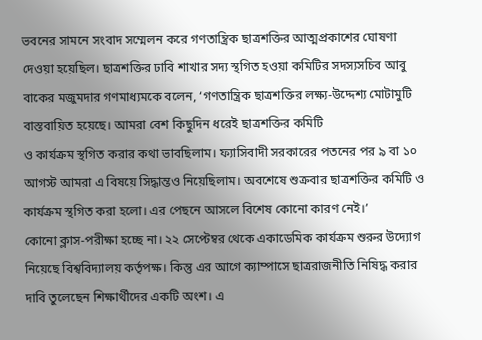ভবনের সামনে সংবাদ সম্মেলন করে গণতান্ত্রিক ছাত্রশক্তির আত্মপ্রকাশের ঘোষণা দেওয়া হয়েছিল। ছাত্রশক্তির ঢাবি শাখার সদ্য স্থগিত হওয়া কমিটির সদস্যসচিব আবু বাকের মজুমদার গণমাধ্যমকে বলেন, ‘গণতান্ত্রিক ছাত্রশক্তির লক্ষ্য-উদ্দেশ্য মোটামুটি বাস্তবায়িত হয়েছে। আমরা বেশ কিছুদিন ধরেই ছাত্রশক্তির কমিটি
ও কার্যক্রম স্থগিত করার কথা ভাবছিলাম। ফ্যাসিবাদী সরকারের পতনের পর ৯ বা ১০ আগস্ট আমরা এ বিষয়ে সিদ্ধান্তও নিয়েছিলাম। অবশেষে শুক্রবার ছাত্রশক্তির কমিটি ও কার্যক্রম স্থগিত করা হলো। এর পেছনে আসলে বিশেষ কোনো কারণ নেই।’
কোনো ক্লাস-পরীক্ষা হচ্ছে না। ২২ সেপ্টেম্বর থেকে একাডেমিক কার্যক্রম শুরুর উদ্যোগ নিয়েছে বিশ্ববিদ্যালয় কর্তৃপক্ষ। কিন্তু এর আগে ক্যাম্পাসে ছাত্ররাজনীতি নিষিদ্ধ করার দাবি তুলেছেন শিক্ষার্থীদের একটি অংশ। এ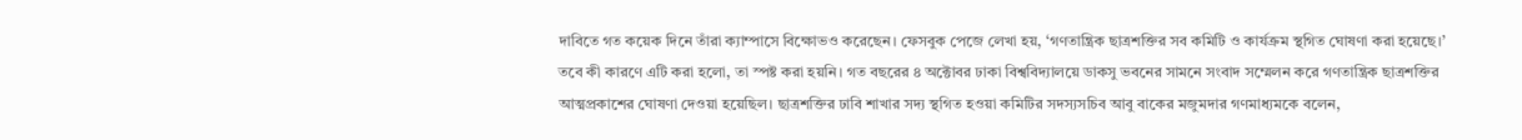দাবিতে গত কয়েক দিনে তাঁরা ক্যাম্পাসে বিক্ষোভও করেছেন। ফেসবুক পেজে লেখা হয়, ‘গণতান্ত্রিক ছাত্রশক্তির সব কমিটি ও কার্যক্রম স্থগিত ঘোষণা করা হয়েছে।’ তবে কী কারণে এটি করা হলো, তা স্পষ্ট করা হয়নি। গত বছরের ৪ অক্টোবর ঢাকা বিশ্ববিদ্যালয়ে ডাকসু ভবনের সামনে সংবাদ সম্মেলন করে গণতান্ত্রিক ছাত্রশক্তির আত্মপ্রকাশের ঘোষণা দেওয়া হয়েছিল। ছাত্রশক্তির ঢাবি শাখার সদ্য স্থগিত হওয়া কমিটির সদস্যসচিব আবু বাকের মজুমদার গণমাধ্যমকে বলেন,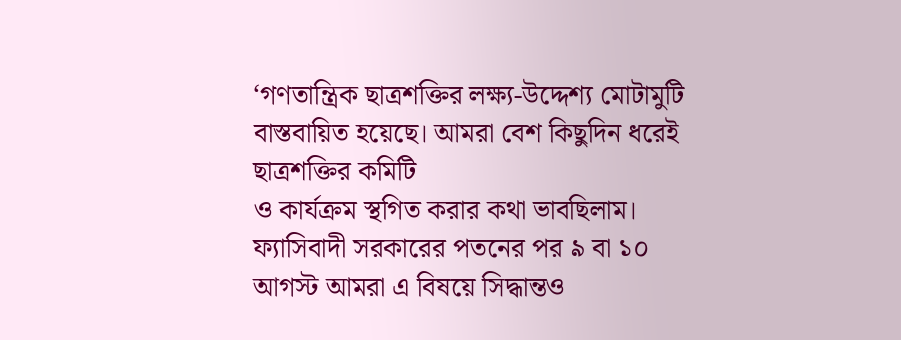‘গণতান্ত্রিক ছাত্রশক্তির লক্ষ্য-উদ্দেশ্য মোটামুটি বাস্তবায়িত হয়েছে। আমরা বেশ কিছুদিন ধরেই ছাত্রশক্তির কমিটি
ও কার্যক্রম স্থগিত করার কথা ভাবছিলাম। ফ্যাসিবাদী সরকারের পতনের পর ৯ বা ১০ আগস্ট আমরা এ বিষয়ে সিদ্ধান্তও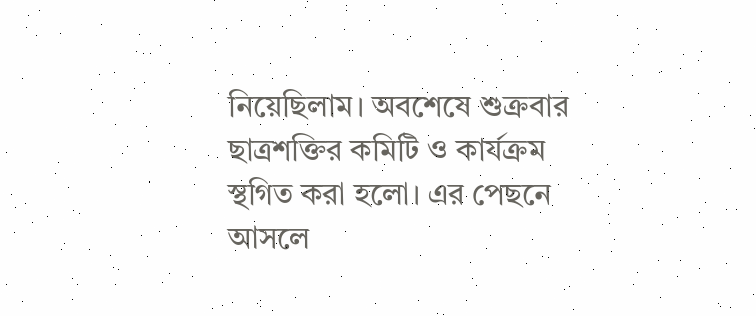নিয়েছিলাম। অবশেষে শুক্রবার ছাত্রশক্তির কমিটি ও কার্যক্রম স্থগিত করা হলো। এর পেছনে আসলে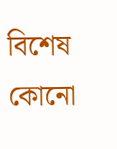বিশেষ কোনো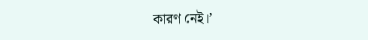কারণ নেই।’